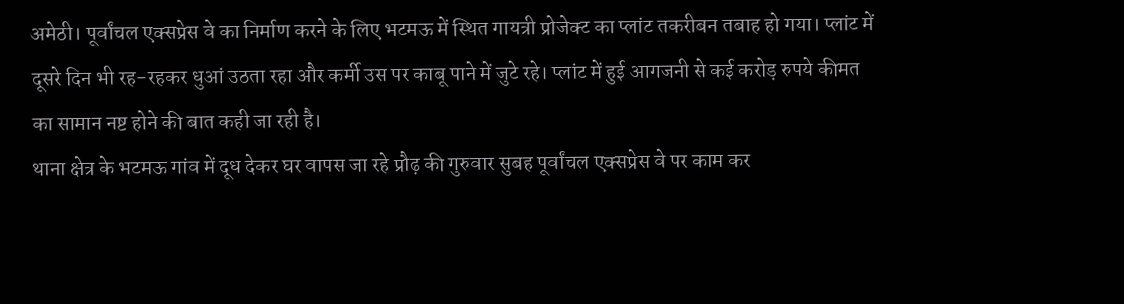अमेठी। पूर्वांचल एक्सप्रेस वे का निर्माण करने के लिए भटमऊ में स्थित गायत्री प्रोजेक्ट का प्लांट तकरीबन तबाह हो गया। प्लांट में दूसरे दिन भी रह-रहकर धुआं उठता रहा और कर्मी उस पर काबू पाने में जुटे रहे। प्लांट में हुई आगजनी से कई करोड़ रुपये कीमत का सामान नष्ट होने की बात कही जा रही है।
थाना क्षेत्र के भटमऊ गांव में दूध देकर घर वापस जा रहे प्रौढ़ की गुरुवार सुबह पूर्वांचल एक्सप्रेस वे पर काम कर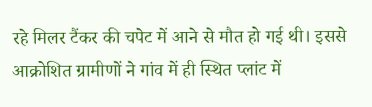रहे मिलर टैंकर की चपेट में आने से मौत हो गई थी। इससे आक्रोशित ग्रामीणों ने गांव में ही स्थित प्लांट में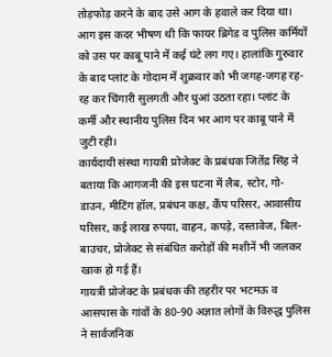तोड़फोड़ करने के बाद उसे आग के हवाले कर दिया था।
आग इस कदर भीषण थी कि फायर ब्रिगेड व पुलिस कर्मियों को उस पर काबू पाने में कई घंटे लग गए। हालांकि गुरुवार के बाद प्लांट के गोदाम में शुक्रवार को भी जगह-जगह रह-रह कर चिंगारी सुलगती और धुआं उठता रहा। प्लांट के कर्मी और स्थानीय पुलिस दिन भर आग पर काबू पाने में जुटी रही।
कार्यदायी संस्था गायत्री प्रोजेक्ट के प्रबंधक जितेंद्र सिंह ने बताया कि आगजनी की इस घटना में लैब, स्टोर, गो-डाउन, मीटिंग हॉल, प्रबंधन कक्ष, कैंप परिसर, आवासीय परिसर, कई लाख रुपया, वाहन, कपड़े, दस्तावेज, बिल-बाउचर, प्रोजेक्ट से संबंधित करोड़ों की मशीनें भी जलकर खाक हो गई हैं।
गायत्री प्रोजेक्ट के प्रबंधक की तहरीर पर भटमऊ व आसपास के गांवों के 80-90 अज्ञात लोगों के विरुद्ध पुलिस ने सार्वजनिक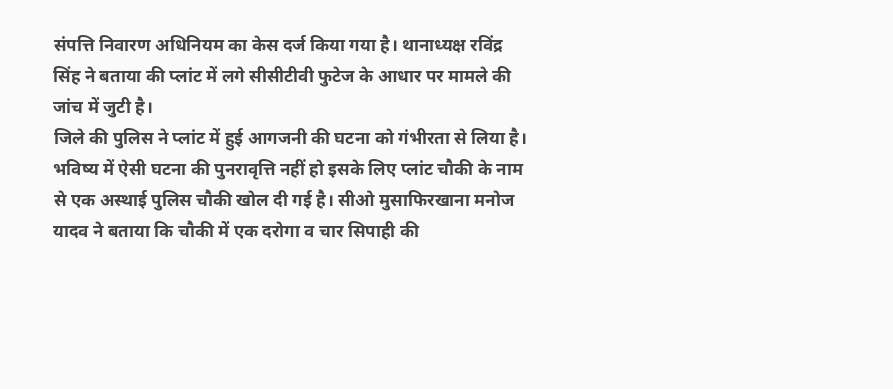संपत्ति निवारण अधिनियम का केस दर्ज किया गया है। थानाध्यक्ष रविंद्र सिंह ने बताया की प्लांट में लगे सीसीटीवी फुटेज के आधार पर मामले की जांच में जुटी है।
जिले की पुलिस ने प्लांट में हुई आगजनी की घटना को गंभीरता से लिया है। भविष्य में ऐसी घटना की पुनरावृत्ति नहीं हो इसके लिए प्लांट चौकी के नाम से एक अस्थाई पुलिस चौकी खोल दी गई है। सीओ मुसाफिरखाना मनोज यादव ने बताया कि चौकी में एक दरोगा व चार सिपाही की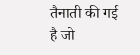तैनाती की गई है जो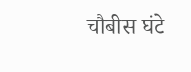चौबीस घंटे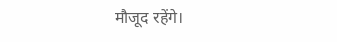मौजूद रहेंगे।